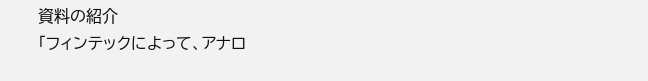資料の紹介
「フィンテックによって、アナロ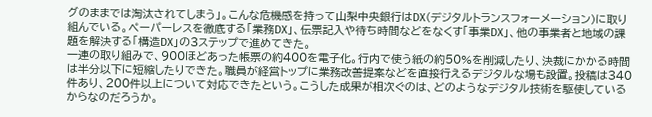グのままでは淘汰されてしまう」。こんな危機感を持って山梨中央銀行はDX(デジタルトランスフォーメーション)に取り組んでいる。ペーパーレスを徹底する「業務DX」、伝票記入や待ち時間などをなくす「事業DX」、他の事業者と地域の課題を解決する「構造DX」の3ステップで進めてきた。
一連の取り組みで、900ほどあった帳票の約400を電子化。行内で使う紙の約50%を削減したり、決裁にかかる時間は半分以下に短縮したりできた。職員が経営トップに業務改善提案などを直接行えるデジタルな場も設置。投稿は340件あり、200件以上について対応できたという。こうした成果が相次ぐのは、どのようなデジタル技術を駆使しているからなのだろうか。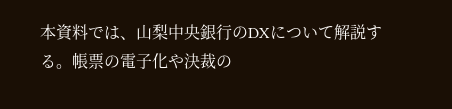本資料では、山梨中央銀行のDXについて解説する。帳票の電子化や決裁の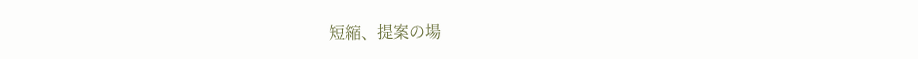短縮、提案の場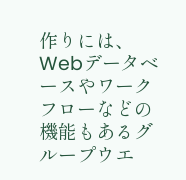作りには、Webデータベースやワークフローなどの機能もあるグループウエ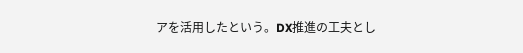アを活用したという。DX推進の工夫とし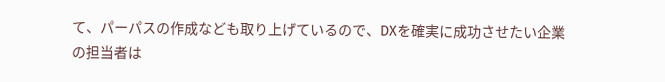て、パーパスの作成なども取り上げているので、DXを確実に成功させたい企業の担当者は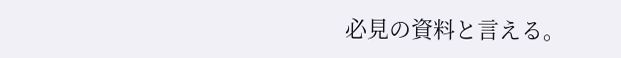必見の資料と言える。